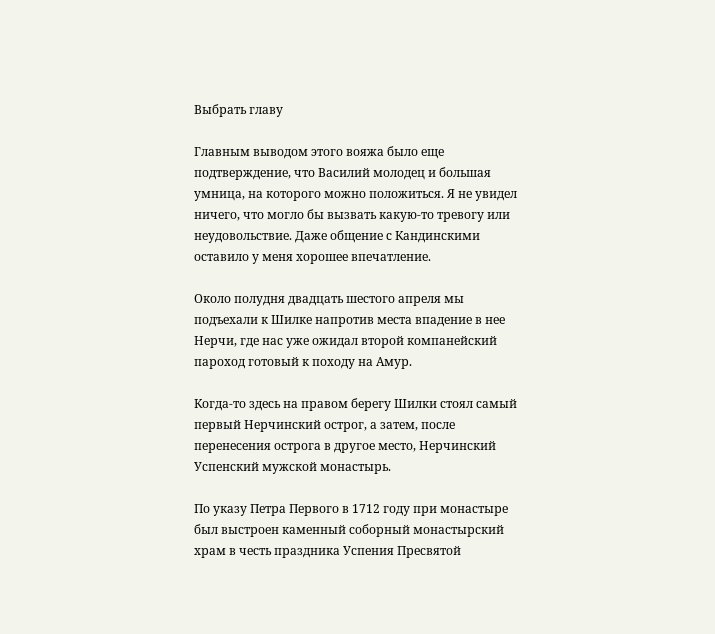Выбрать главу

Главным выводом этого вояжа было еще подтверждение, что Василий молодец и большая умница, на которого можно положиться. Я не увидел ничего, что могло бы вызвать какую-то тревогу или неудовольствие. Даже общение с Кандинскими оставило у меня хорошее впечатление.

Около полудня двадцать шестого апреля мы подъехали к Шилке напротив места впадение в нее Нерчи, где нас уже ожидал второй компанейский пароход готовый к походу на Амур.

Когда-то здесь на правом берегу Шилки стоял самый первый Нерчинский острог, а затем, после перенесения острога в другое место, Нерчинский Успенский мужской монастырь.

По указу Петра Первого в 1712 году при монастыре был выстроен каменный соборный монастырский храм в честь праздника Успения Пресвятой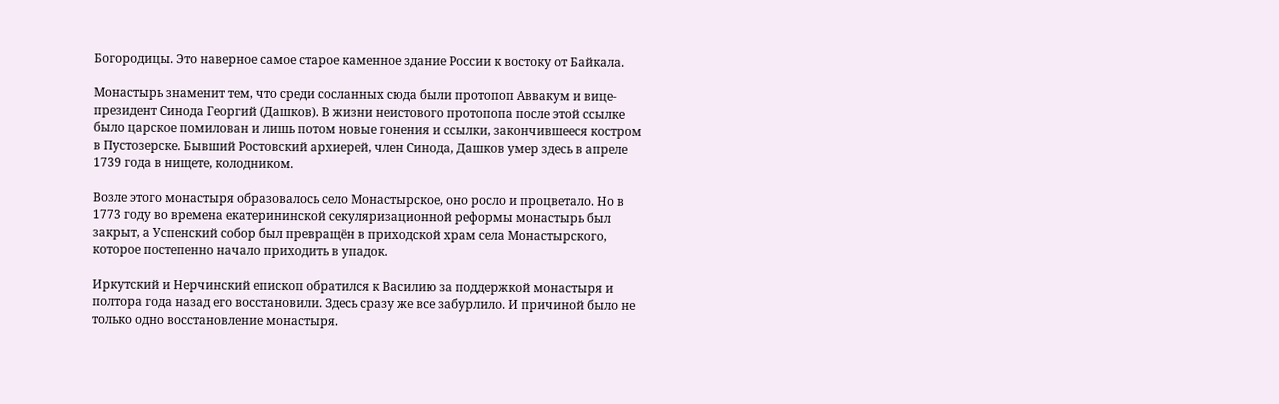Богородицы. Это наверное самое старое каменное здание России к востоку от Байкала.

Монастырь знаменит тем, что среди сосланных сюда были протопоп Аввакум и вице-президент Синода Георгий (Дашков). В жизни неистового протопопа после этой ссылке было царское помилован и лишь потом новые гонения и ссылки, закончившееся костром в Пустозерске. Бывший Ростовский архиерей, член Синода, Дашков умер здесь в апреле 1739 года в нищете, колодником.

Возле этого монастыря образовалось село Монастырское, оно росло и процветало. Но в 1773 году во времена екатерининской секуляризационной реформы монастырь был закрыт, а Успенский собор был превращён в приходской храм села Монастырского, которое постепенно начало приходить в упадок.

Иркутский и Нерчинский епископ обратился к Василию за поддержкой монастыря и полтора года назад его восстановили. Здесь сразу же все забурлило. И причиной было не только одно восстановление монастыря.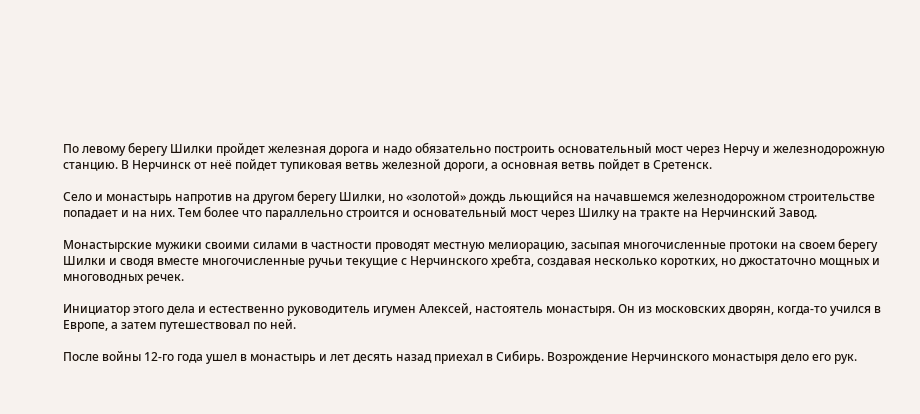По левому берегу Шилки пройдет железная дорога и надо обязательно построить основательный мост через Нерчу и железнодорожную станцию. В Нерчинск от неё пойдет тупиковая ветвь железной дороги, а основная ветвь пойдет в Сретенск.

Село и монастырь напротив на другом берегу Шилки, но «золотой» дождь льющийся на начавшемся железнодорожном строительстве попадает и на них. Тем более что параллельно строится и основательный мост через Шилку на тракте на Нерчинский Завод.

Монастырские мужики своими силами в частности проводят местную мелиорацию, засыпая многочисленные протоки на своем берегу Шилки и сводя вместе многочисленные ручьи текущие с Нерчинского хребта, создавая несколько коротких, но джостаточно мощных и многоводных речек.

Инициатор этого дела и естественно руководитель игумен Алексей, настоятель монастыря. Он из московских дворян, когда-то учился в Европе, а затем путешествовал по ней.

После войны 12-го года ушел в монастырь и лет десять назад приехал в Сибирь. Возрождение Нерчинского монастыря дело его рук.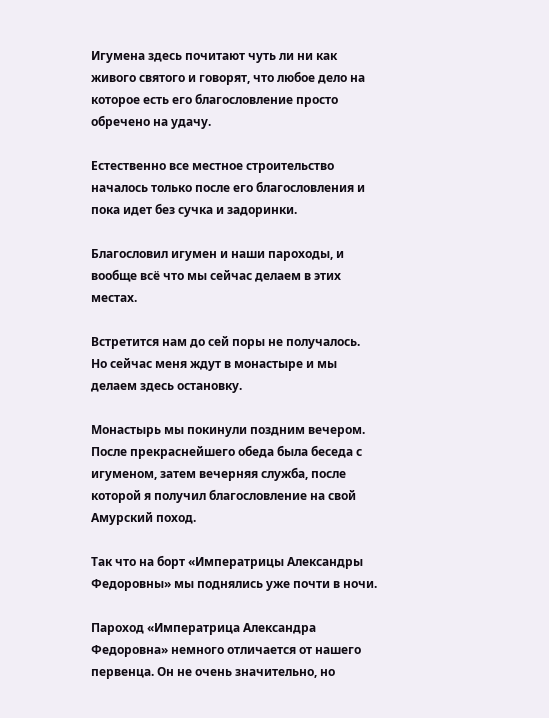Игумена здесь почитают чуть ли ни как живого святого и говорят, что любое дело на которое есть его благословление просто обречено на удачу.

Естественно все местное строительство началось только после его благословления и пока идет без сучка и задоринки.

Благословил игумен и наши пароходы, и вообще всё что мы сейчас делаем в этих местах.

Встретится нам до сей поры не получалось. Но сейчас меня ждут в монастыре и мы делаем здесь остановку.

Монастырь мы покинули поздним вечером. После прекраснейшего обеда была беседа с игуменом, затем вечерняя служба, после которой я получил благословление на свой Амурский поход.

Так что на борт «Императрицы Александры Федоровны» мы поднялись уже почти в ночи.

Пароход «Императрица Александра Федоровна» немного отличается от нашего первенца. Он не очень значительно, но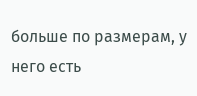больше по размерам, у него есть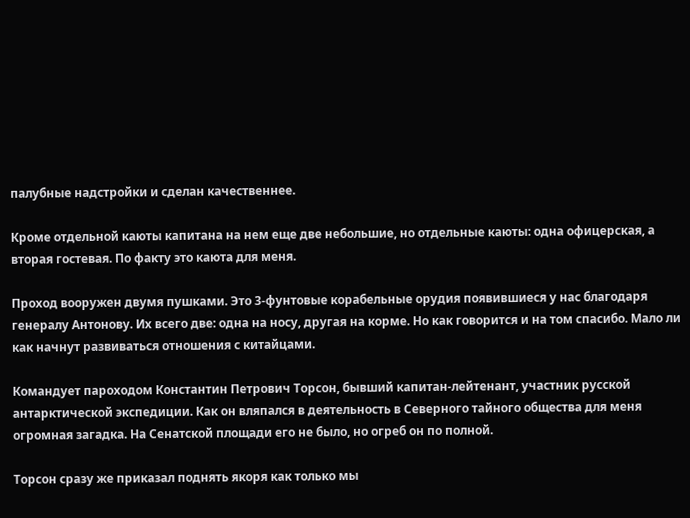палубные надстройки и сделан качественнее.

Кроме отдельной каюты капитана на нем еще две небольшие, но отдельные каюты: одна офицерская, а вторая гостевая. По факту это каюта для меня.

Проход вооружен двумя пушками. Это 3-фунтовые корабельные орудия появившиеся у нас благодаря генералу Антонову. Их всего две: одна на носу, другая на корме. Но как говорится и на том спасибо. Мало ли как начнут развиваться отношения с китайцами.

Командует пароходом Константин Петрович Торсон, бывший капитан-лейтенант, участник русской антарктической экспедиции. Как он вляпался в деятельность в Северного тайного общества для меня огромная загадка. На Сенатской площади его не было, но огреб он по полной.

Торсон сразу же приказал поднять якоря как только мы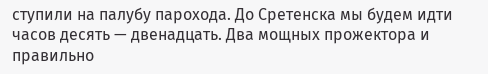ступили на палубу парохода. До Сретенска мы будем идти часов десять — двенадцать. Два мощных прожектора и правильно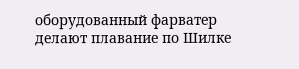оборудованный фарватер делают плавание по Шилке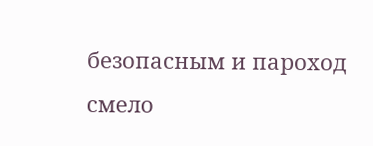безопасным и пароход смело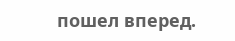пошел вперед.